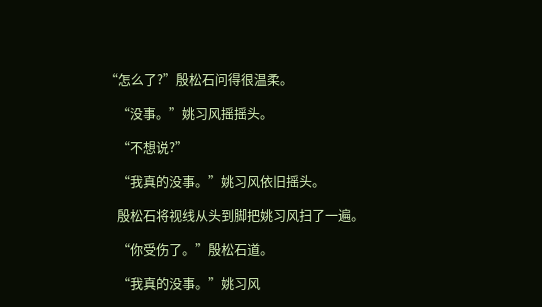“怎么了?”殷松石问得很温柔。

    “没事。”姚习风摇摇头。

    “不想说?”

    “我真的没事。”姚习风依旧摇头。

    殷松石将视线从头到脚把姚习风扫了一遍。

    “你受伤了。”殷松石道。

    “我真的没事。”姚习风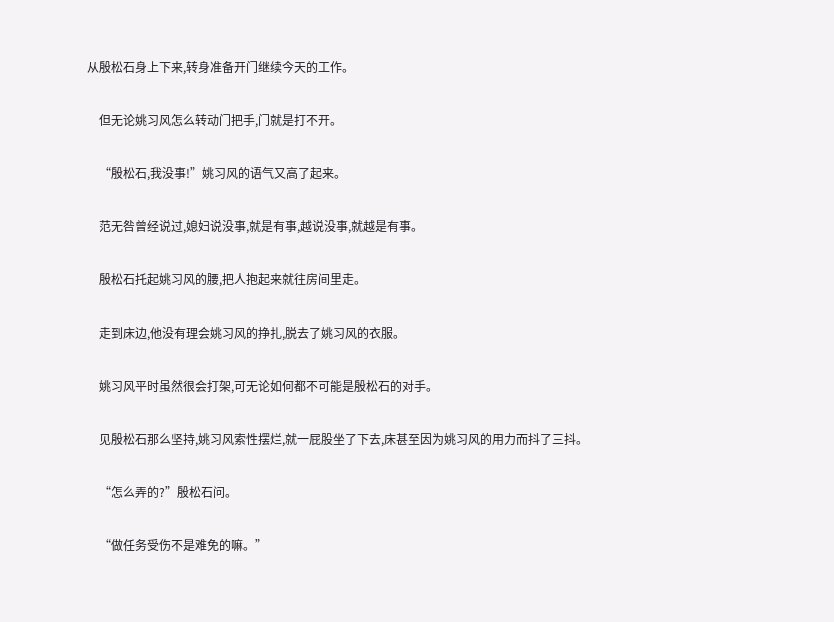从殷松石身上下来,转身准备开门继续今天的工作。

    但无论姚习风怎么转动门把手,门就是打不开。

    “殷松石,我没事!”姚习风的语气又高了起来。

    范无咎曾经说过,媳妇说没事,就是有事,越说没事,就越是有事。

    殷松石托起姚习风的腰,把人抱起来就往房间里走。

    走到床边,他没有理会姚习风的挣扎,脱去了姚习风的衣服。

    姚习风平时虽然很会打架,可无论如何都不可能是殷松石的对手。

    见殷松石那么坚持,姚习风索性摆烂,就一屁股坐了下去,床甚至因为姚习风的用力而抖了三抖。

    “怎么弄的?”殷松石问。

    “做任务受伤不是难免的嘛。”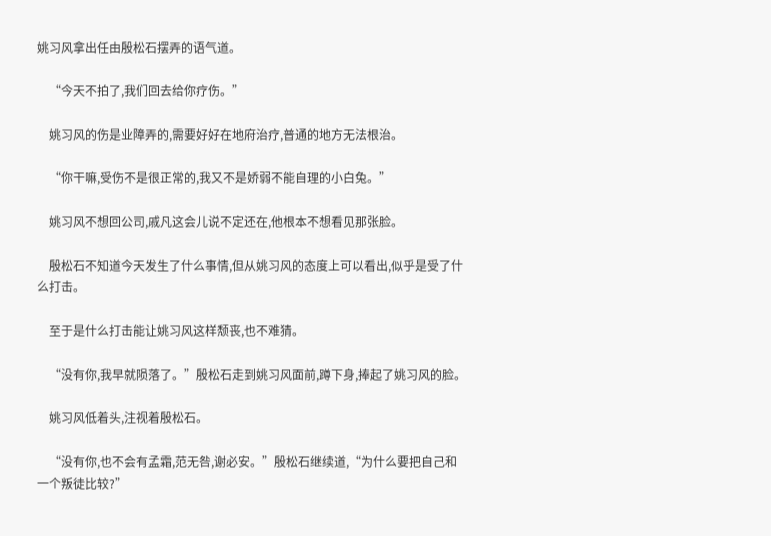姚习风拿出任由殷松石摆弄的语气道。

    “今天不拍了,我们回去给你疗伤。”

    姚习风的伤是业障弄的,需要好好在地府治疗,普通的地方无法根治。

    “你干嘛,受伤不是很正常的,我又不是娇弱不能自理的小白兔。”

    姚习风不想回公司,戚凡这会儿说不定还在,他根本不想看见那张脸。

    殷松石不知道今天发生了什么事情,但从姚习风的态度上可以看出,似乎是受了什么打击。

    至于是什么打击能让姚习风这样颓丧,也不难猜。

    “没有你,我早就陨落了。”殷松石走到姚习风面前,蹲下身,捧起了姚习风的脸。

    姚习风低着头,注视着殷松石。

    “没有你,也不会有孟霜,范无咎,谢必安。”殷松石继续道,“为什么要把自己和一个叛徒比较?”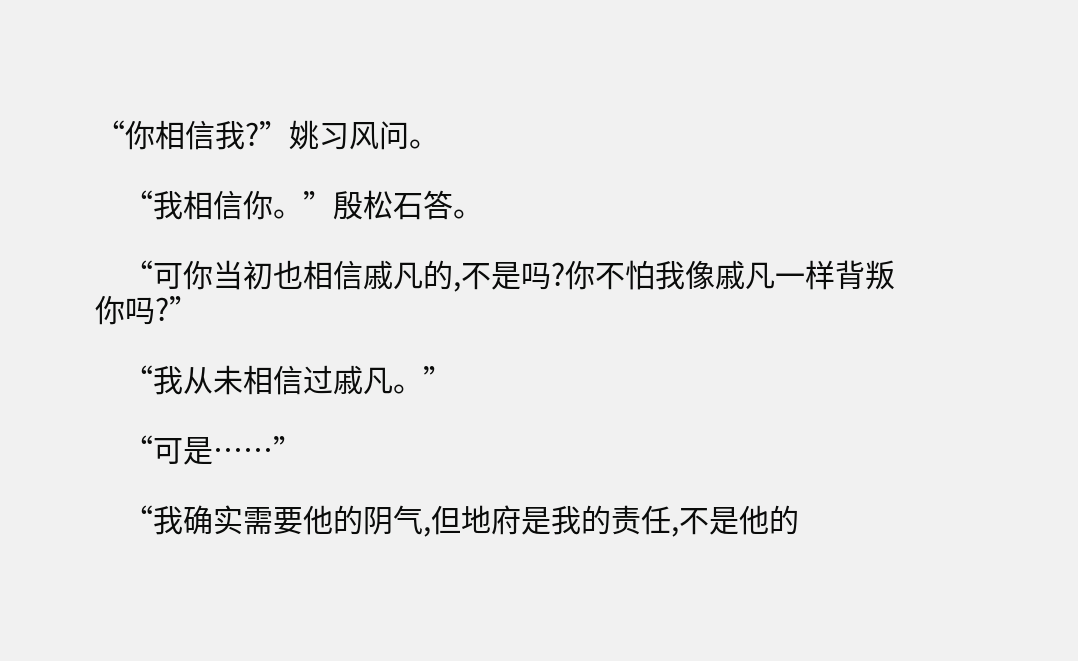“你相信我?”姚习风问。

    “我相信你。”殷松石答。

    “可你当初也相信戚凡的,不是吗?你不怕我像戚凡一样背叛你吗?”

    “我从未相信过戚凡。”

    “可是……”

    “我确实需要他的阴气,但地府是我的责任,不是他的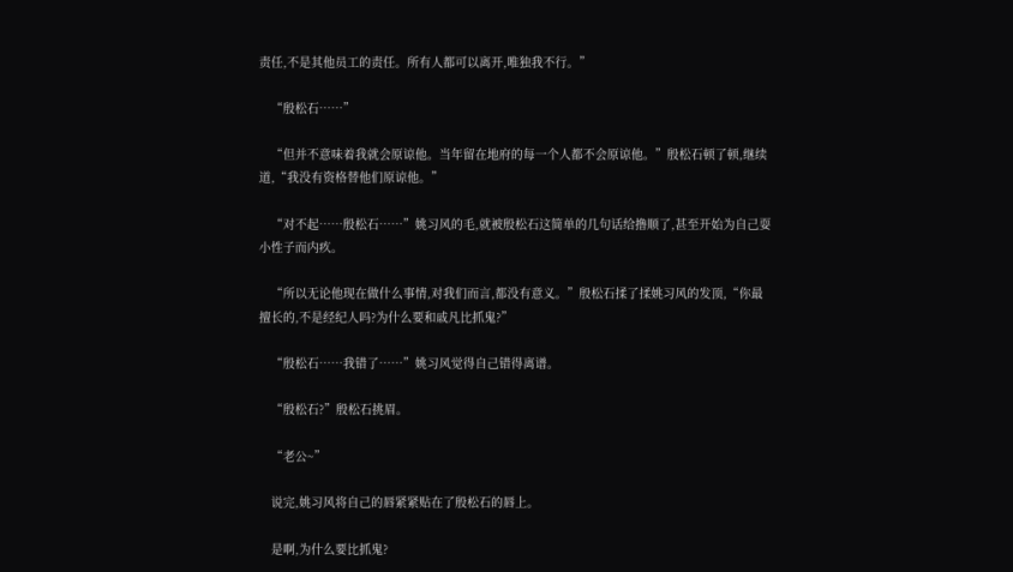责任,不是其他员工的责任。所有人都可以离开,唯独我不行。”

    “殷松石……”

    “但并不意味着我就会原谅他。当年留在地府的每一个人都不会原谅他。”殷松石顿了顿,继续道,“我没有资格替他们原谅他。”

    “对不起……殷松石……”姚习风的毛,就被殷松石这简单的几句话给撸顺了,甚至开始为自己耍小性子而内疚。

    “所以无论他现在做什么事情,对我们而言,都没有意义。”殷松石揉了揉姚习风的发顶,“你最擅长的,不是经纪人吗?为什么要和戚凡比抓鬼?”

    “殷松石……我错了……”姚习风觉得自己错得离谱。

    “殷松石?”殷松石挑眉。

    “老公~”

    说完,姚习风将自己的唇紧紧贴在了殷松石的唇上。

    是啊,为什么要比抓鬼?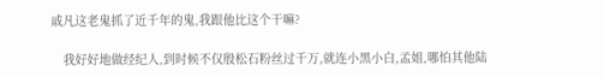戚凡这老鬼抓了近千年的鬼,我跟他比这个干嘛?

    我好好地做经纪人,到时候不仅殷松石粉丝过千万,就连小黑小白,孟姐,哪怕其他陆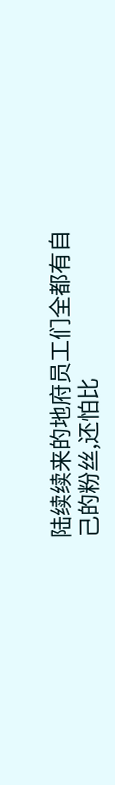陆续续来的地府员工们全都有自己的粉丝,还怕比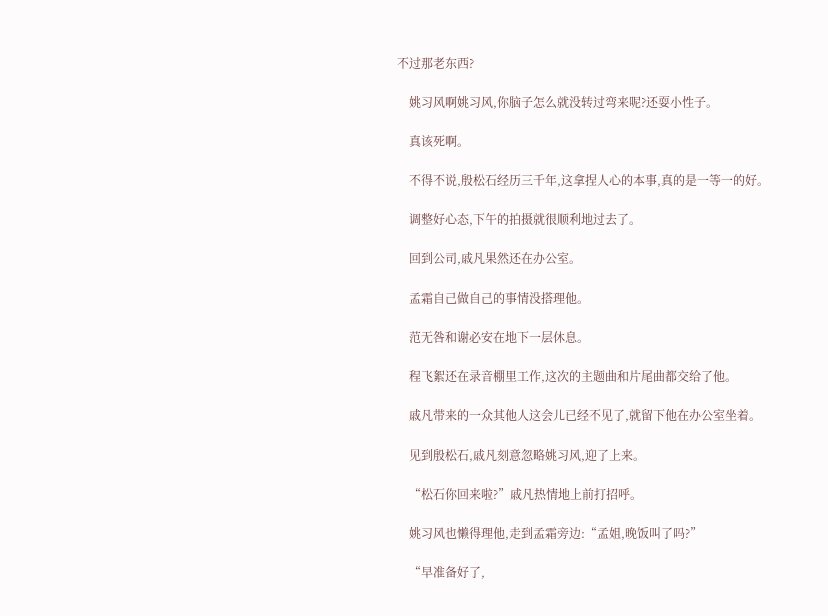不过那老东西?

    姚习风啊姚习风,你脑子怎么就没转过弯来呢?还耍小性子。

    真该死啊。

    不得不说,殷松石经历三千年,这拿捏人心的本事,真的是一等一的好。

    调整好心态,下午的拍摄就很顺利地过去了。

    回到公司,戚凡果然还在办公室。

    孟霜自己做自己的事情没搭理他。

    范无咎和谢必安在地下一层休息。

    程飞絮还在录音棚里工作,这次的主题曲和片尾曲都交给了他。

    戚凡带来的一众其他人这会儿已经不见了,就留下他在办公室坐着。

    见到殷松石,戚凡刻意忽略姚习风,迎了上来。

    “松石你回来啦?”戚凡热情地上前打招呼。

    姚习风也懒得理他,走到孟霜旁边:“孟姐,晚饭叫了吗?”

    “早准备好了,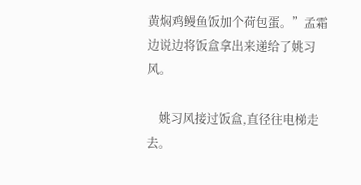黄焖鸡鳗鱼饭加个荷包蛋。”孟霜边说边将饭盒拿出来递给了姚习风。

    姚习风接过饭盒,直径往电梯走去。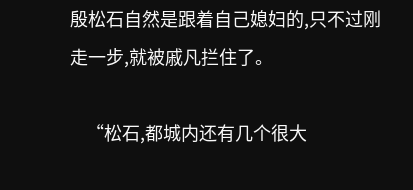殷松石自然是跟着自己媳妇的,只不过刚走一步,就被戚凡拦住了。

    “松石,都城内还有几个很大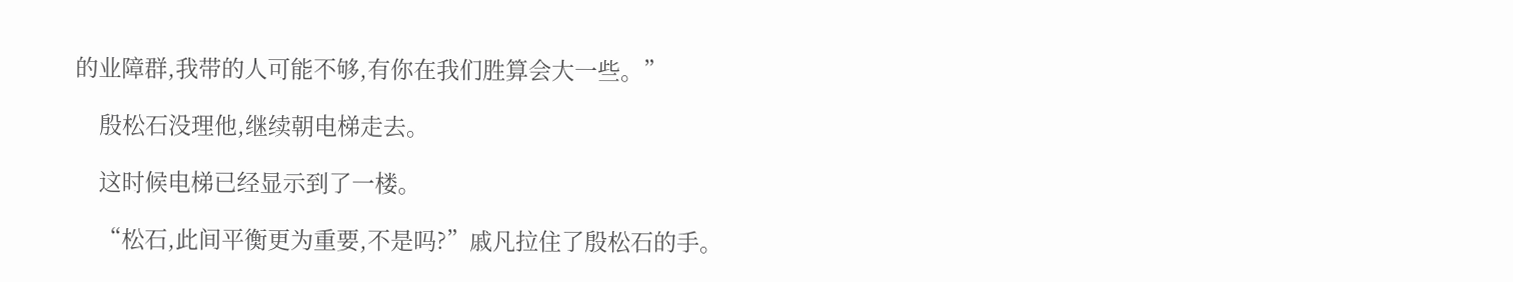的业障群,我带的人可能不够,有你在我们胜算会大一些。”

    殷松石没理他,继续朝电梯走去。

    这时候电梯已经显示到了一楼。

    “松石,此间平衡更为重要,不是吗?”戚凡拉住了殷松石的手。